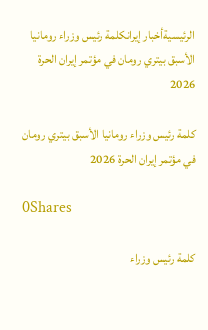الرئيسيةأخبار إيرانكلمة رئيس وزراء رومانيا الأسبق بيتري رومان في مؤتمر إيران الحرة 2026

كلمة رئيس وزراء رومانيا الأسبق بيتري رومان في مؤتمر إيران الحرة 2026

0Shares

كلمة رئيس وزراء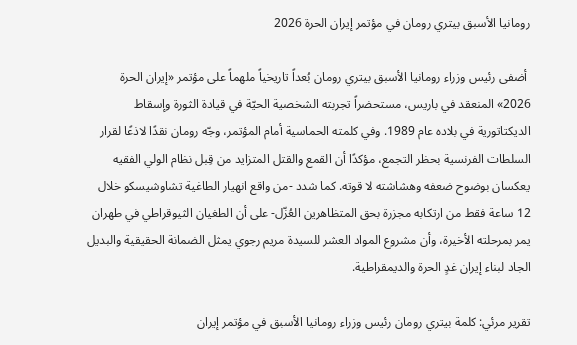رومانيا الأسبق بيتري رومان في مؤتمر إيران الحرة 2026

 أضفى رئيس وزراء رومانيا الأسبق بيتري رومان بُعداً تاريخياً ملهماً على مؤتمر «إيران الحرة 2026» المنعقد في باريس، مستحضراً تجربته الشخصية الحيّة في قيادة الثورة وإسقاط الديكتاتورية في بلاده عام 1989. وفي كلمته الحماسية أمام المؤتمر، وجّه رومان نقدًا لاذعًا لقرار السلطات الفرنسية بحظر التجمع، مؤكدًا أن القمع والقتل المتزايد من قِبل نظام الولي الفقيه يعكسان بوضوح ضعفه وهشاشته لا قوته. كما شدد -من واقع انهيار الطاغية تشاوشيسكو خلال 12 ساعة فقط من ارتكابه مجزرة بحق المتظاهرين العُزّل- على أن الطغيان الثيوقراطي في طهران يمر بمرحلته الأخيرة، وأن مشروع المواد العشر للسيدة مريم رجوي يمثل الضمانة الحقيقية والبديل الجاد لبناء إيران غدٍ الحرة والديمقراطية.

تقرير مرئي: كلمة بيتري رومان رئيس وزراء رومانيا الأسبق في مؤتمر إيران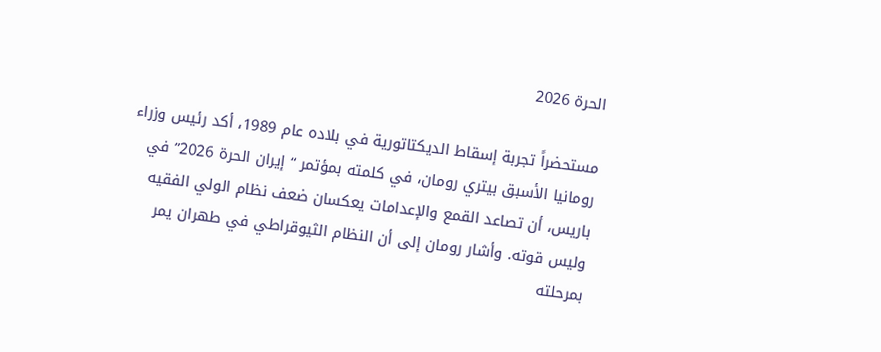الحرة 2026

مستحضراً تجربة إسقاط الديكتاتورية في بلاده عام 1989، أكد رئيس وزراء رومانيا الأسبق بيتري رومان، في كلمته بمؤتمر “إيران الحرة 2026” في باريس، أن تصاعد القمع والإعدامات يعكسان ضعف نظام الولي الفقيه وليس قوته. وأشار رومان إلى أن النظام الثيوقراطي في طهران يمر بمرحلته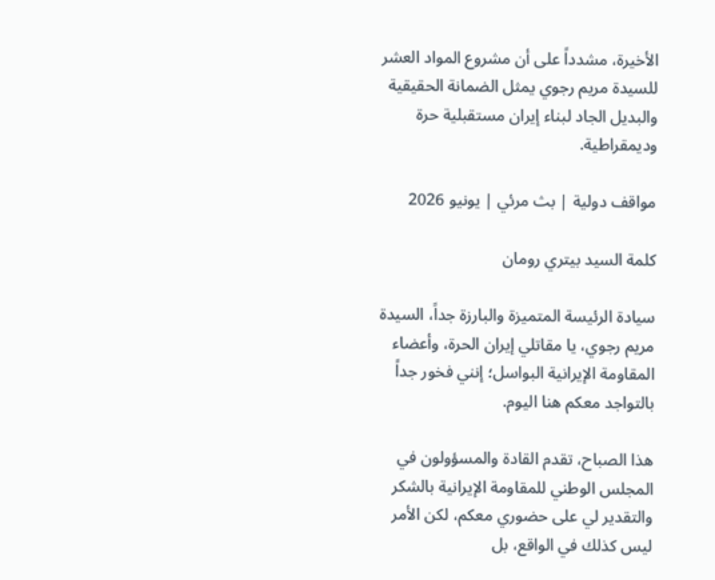الأخيرة، مشدداً على أن مشروع المواد العشر للسيدة مريم رجوي يمثل الضمانة الحقيقية والبديل الجاد لبناء إيران مستقبلية حرة وديمقراطية.

مواقف دولية | بث مرئي | يونيو 2026

كلمة السيد بيتري رومان

سيادة الرئيسة المتميزة والبارزة جداً، السيدة مريم رجوي، يا مقاتلي إيران الحرة، وأعضاء المقاومة الإيرانية البواسل؛ إنني فخور جداً بالتواجد معكم هنا اليوم.

هذا الصباح، تقدم القادة والمسؤولون في المجلس الوطني للمقاومة الإيرانية بالشكر والتقدير لي على حضوري معكم، لكن الأمر ليس كذلك في الواقع، بل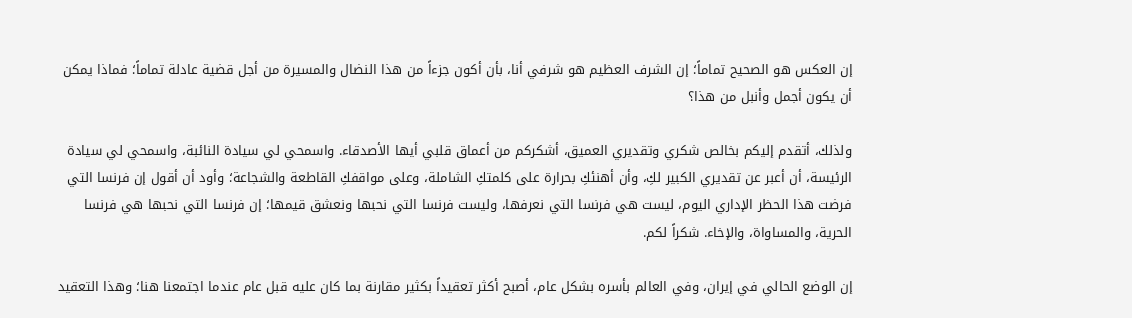إن العكس هو الصحيح تماماً؛ إن الشرف العظيم هو شرفي أنا، بأن أكون جزءاً من هذا النضال والمسيرة من أجل قضية عادلة تماماً؛ فماذا يمكن أن يكون أجمل وأنبل من هذا؟

ولذلك، أتقدم إليكم بخالص شكري وتقديري العميق، أشكركم من أعماق قلبي أيها الأصدقاء. واسمحي لي سيادة النائبة، واسمحي لي سيادة الرئيسة، أن أعبر عن تقديري الكبير لكِ، وأن أهنئكِ بحرارة على كلمتكِ الشاملة، وعلى مواقفكِ القاطعة والشجاعة؛ وأود أن أقول إن فرنسا التي فرضت هذا الحظر الإداري اليوم، ليست هي فرنسا التي نعرفها، وليست فرنسا التي نحبها ونعشق قيمها؛ إن فرنسا التي نحبها هي فرنسا الحرية، والمساواة، والإخاء. شكراً لكم.

إن الوضع الحالي في إيران، وفي العالم بأسره بشكل عام، أصبح أكثر تعقيداً بكثير مقارنة بما كان عليه قبل عام عندما اجتمعنا هنا؛ وهذا التعقيد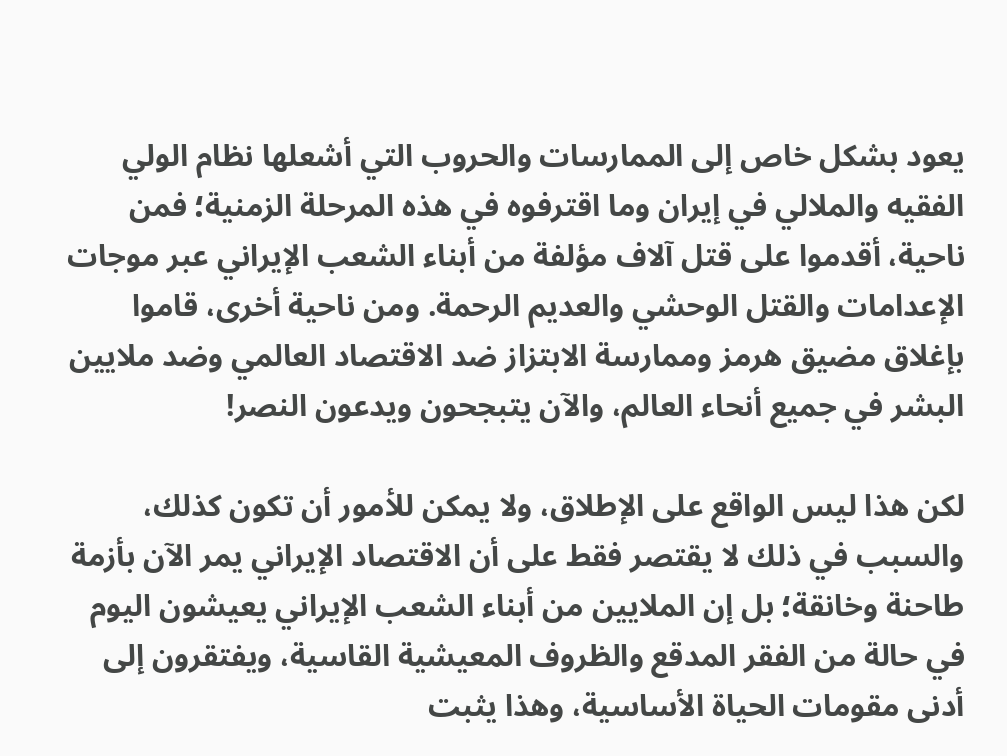يعود بشكل خاص إلى الممارسات والحروب التي أشعلها نظام الولي الفقيه والملالي في إيران وما اقترفوه في هذه المرحلة الزمنية؛ فمن ناحية، أقدموا على قتل آلاف مؤلفة من أبناء الشعب الإيراني عبر موجات الإعدامات والقتل الوحشي والعديم الرحمة. ومن ناحية أخرى، قاموا بإغلاق مضيق هرمز وممارسة الابتزاز ضد الاقتصاد العالمي وضد ملايين البشر في جميع أنحاء العالم، والآن يتبجحون ويدعون النصر!

لكن هذا ليس الواقع على الإطلاق، ولا يمكن للأمور أن تكون كذلك، والسبب في ذلك لا يقتصر فقط على أن الاقتصاد الإيراني يمر الآن بأزمة طاحنة وخانقة؛ بل إن الملايين من أبناء الشعب الإيراني يعيشون اليوم في حالة من الفقر المدقع والظروف المعيشية القاسية، ويفتقرون إلى أدنى مقومات الحياة الأساسية، وهذا يثبت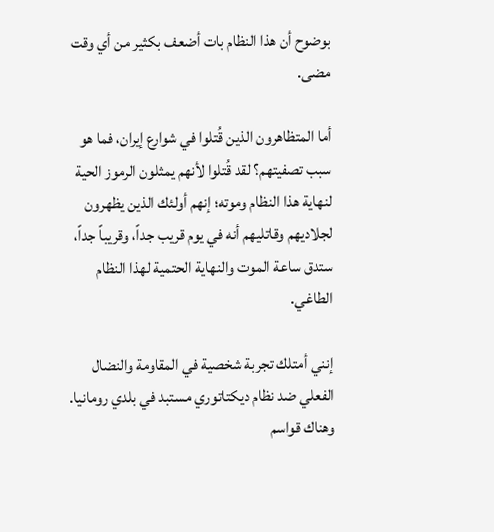بوضوح أن هذا النظام بات أضعف بكثير من أي وقت مضى.

أما المتظاهرون الذين قُتلوا في شوارع إيران، فما هو سبب تصفيتهم؟ لقد قُتلوا لأنهم يمثلون الرموز الحية لنهاية هذا النظام وموته؛ إنهم أولئك الذين يظهرون لجلاديهم وقاتليهم أنه في يوم قريب جداً، وقريباً جداً، ستدق ساعة الموت والنهاية الحتمية لهذا النظام الطاغي.

إنني أمتلك تجربة شخصية في المقاومة والنضال الفعلي ضد نظام ديكتاتوري مستبد في بلدي رومانيا. وهناك قواسم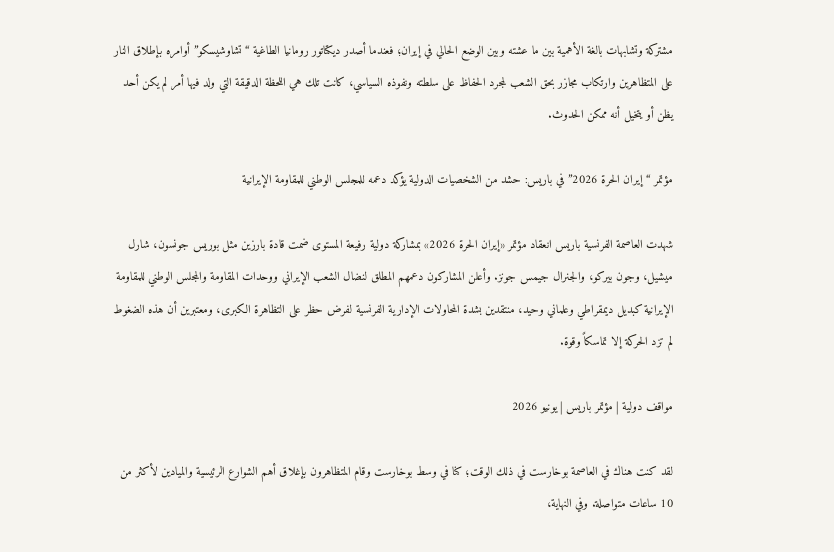مشتركة وتشابهات بالغة الأهمية بين ما عشته وبين الوضع الحالي في إيران؛ فعندما أصدر ديكتاتور رومانيا الطاغية “تشاوشيسكو” أوامره بإطلاق النار على المتظاهرين وارتكاب مجازر بحق الشعب لمجرد الحفاظ على سلطته ونفوذه السياسي، كانت تلك هي اللحظة الدقيقة التي ولد فيها أمر لم يكن أحد يظن أو يتخيل أنه ممكن الحدوث.

مؤتمر “إيران الحرة 2026” في باريس: حشد من الشخصيات الدولية يؤكد دعمه للمجلس الوطني للمقاومة الإيرانية

شهدت العاصمة الفرنسية باريس انعقاد مؤتمر «إيران الحرة 2026» بمشاركة دولية رفيعة المستوى ضمت قادة بارزين مثل بوريس جونسون، شارل ميشيل، وجون بيركو، والجنرال جيمس جونز. وأعلن المشاركون دعمهم المطلق لنضال الشعب الإيراني ووحدات المقاومة والمجلس الوطني للمقاومة الإيرانية كبديل ديمقراطي وعلماني وحيد، منتقدين بشدة المحاولات الإدارية الفرنسية لفرض حظر على التظاهرة الكبرى، ومعتبرين أن هذه الضغوط لم تزد الحركة إلا تماسكاً وقوة.

مواقف دولية | مؤتمر باريس | يونيو 2026

لقد كنت هناك في العاصمة بوخارست في ذلك الوقت؛ كنا في وسط بوخارست وقام المتظاهرون بإغلاق أهم الشوارع الرئيسية والميادين لأكثر من 10 ساعات متواصلة. وفي النهاية،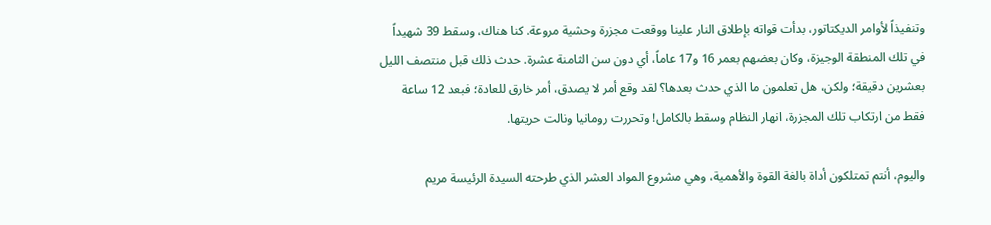وتنفيذاً لأوامر الديكتاتور، بدأت قواته بإطلاق النار علينا ووقعت مجزرة وحشية مروعة. كنا هناك، وسقط 39 شهيداً في تلك المنطقة الوجيزة، وكان بعضهم بعمر 16 و17 عاماً، أي دون سن الثامنة عشرة. حدث ذلك قبل منتصف الليل بعشرين دقيقة؛ ولكن، هل تعلمون ما الذي حدث بعدها؟ لقد وقع أمر لا يصدق، أمر خارق للعادة؛ فبعد 12 ساعة فقط من ارتكاب تلك المجزرة، انهار النظام وسقط بالكامل! وتحررت رومانيا ونالت حريتها.

واليوم، أنتم تمتلكون أداة بالغة القوة والأهمية، وهي مشروع المواد العشر الذي طرحته السيدة الرئيسة مريم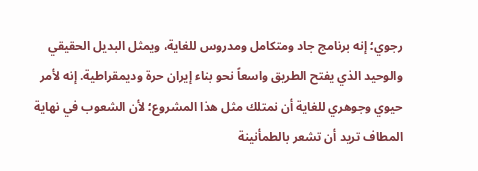رجوي؛ إنه برنامج جاد ومتكامل ومدروس للغاية، ويمثل البديل الحقيقي والوحيد الذي يفتح الطريق واسعاً نحو بناء إيران حرة وديمقراطية. إنه لأمر حيوي وجوهري للغاية أن نمتلك مثل هذا المشروع؛ لأن الشعوب في نهاية المطاف تريد أن تشعر بالطمأنينة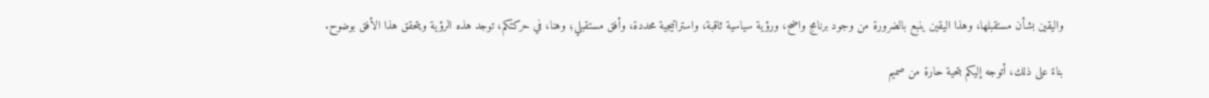واليقين بشأن مستقبلها، وهذا اليقين ينبع بالضرورة من وجود برنامج واضح، ورؤية سياسية ثاقبة، واستراتيجية محددة، وأفق مستقبلي؛ وهنا، في حركتكم، توجد هذه الرؤية ويتحقق هذا الأفق بوضوح.

بناءً على ذلك، أتوجه إليكم بتحية حارة من صميم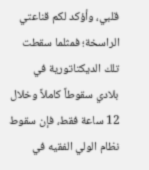قلبي، وأؤكد لكم قناعتي الراسخة؛ فمثلما سقطت تلك الديكتاتورية في بلادي سقوطاً كاملاً وخلال 12 ساعة فقط، فإن سقوط نظام الولي الفقيه في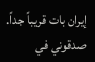إيران بات قريباً جداً. صدقوني في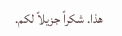هذا. شكراً جزيلاً لكم.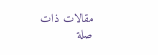مقالات ذات صلة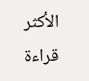الأكثر قراءة